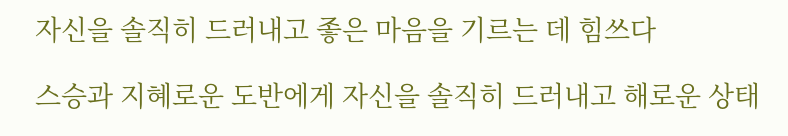자신을 솔직히 드러내고 좋은 마음을 기르는 데 힘쓰다

스승과 지혜로운 도반에게 자신을 솔직히 드러내고 해로운 상태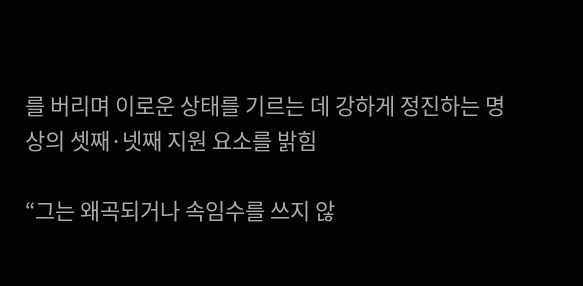를 버리며 이로운 상태를 기르는 데 강하게 정진하는 명상의 셋째·넷째 지원 요소를 밝힘

“그는 왜곡되거나 속임수를 쓰지 않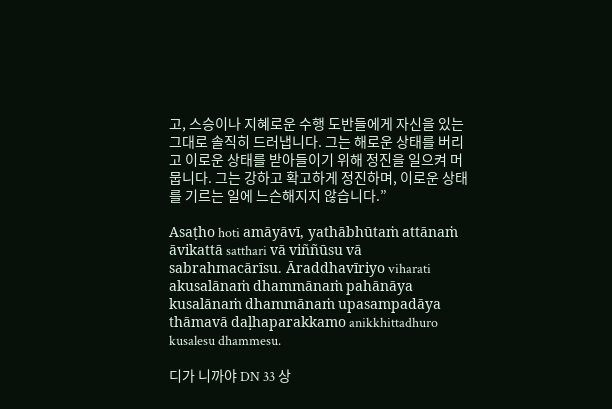고, 스승이나 지혜로운 수행 도반들에게 자신을 있는 그대로 솔직히 드러냅니다. 그는 해로운 상태를 버리고 이로운 상태를 받아들이기 위해 정진을 일으켜 머뭅니다. 그는 강하고 확고하게 정진하며, 이로운 상태를 기르는 일에 느슨해지지 않습니다.”

Asaṭho hoti amāyāvī, yathābhūtaṁ attānaṁ āvikattā satthari vā viññūsu vā sabrahmacārīsu. Āraddhavīriyo viharati akusalānaṁ dhammānaṁ pahānāya kusalānaṁ dhammānaṁ upasampadāya thāmavā daḷhaparakkamo anikkhittadhuro kusalesu dhammesu.

디가 니까야 DN 33 상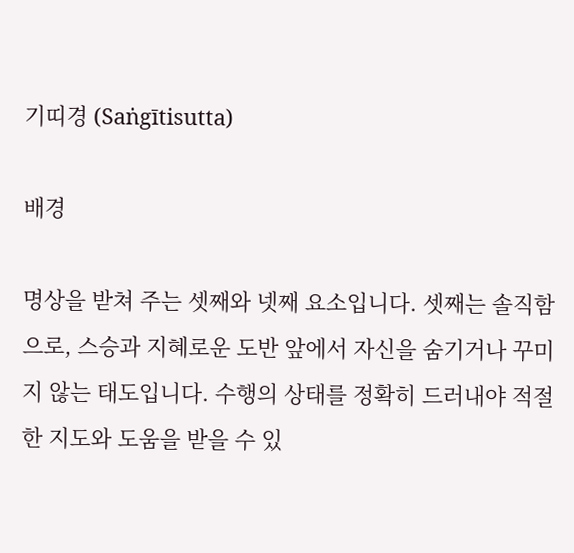기띠경 (Saṅgītisutta)

배경

명상을 받쳐 주는 셋째와 넷째 요소입니다. 셋째는 솔직함으로, 스승과 지혜로운 도반 앞에서 자신을 숨기거나 꾸미지 않는 태도입니다. 수행의 상태를 정확히 드러내야 적절한 지도와 도움을 받을 수 있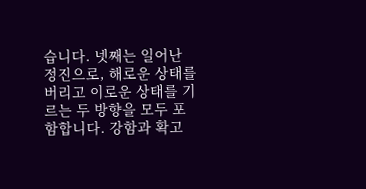습니다. 넷째는 일어난 정진으로, 해로운 상태를 버리고 이로운 상태를 기르는 두 방향을 모두 포함합니다. 강함과 확고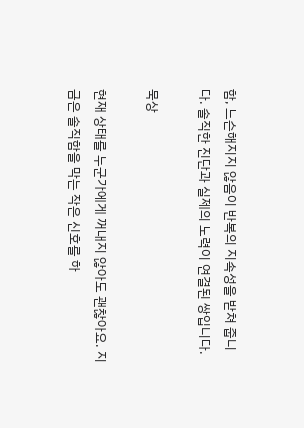함, 느슨해지지 않음이 반복의 지속성을 받쳐 줍니다. 솔직한 진단과 실제의 노력이 연결된 쌍입니다.

묵상

현재 상태를 누군가에게 꺼내지 않아도 괜찮아요. 지금은 솔직함을 막는 작은 신호를 하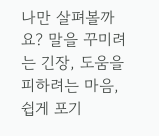나만 살펴볼까요? 말을 꾸미려는 긴장, 도움을 피하려는 마음, 쉽게 포기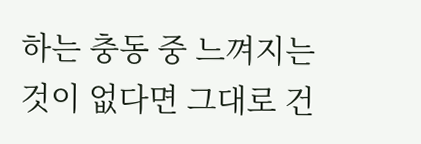하는 충동 중 느껴지는 것이 없다면 그대로 건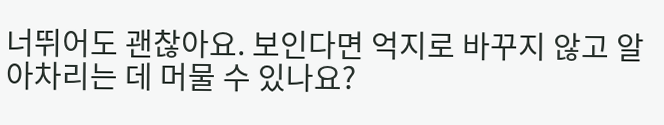너뛰어도 괜찮아요. 보인다면 억지로 바꾸지 않고 알아차리는 데 머물 수 있나요?